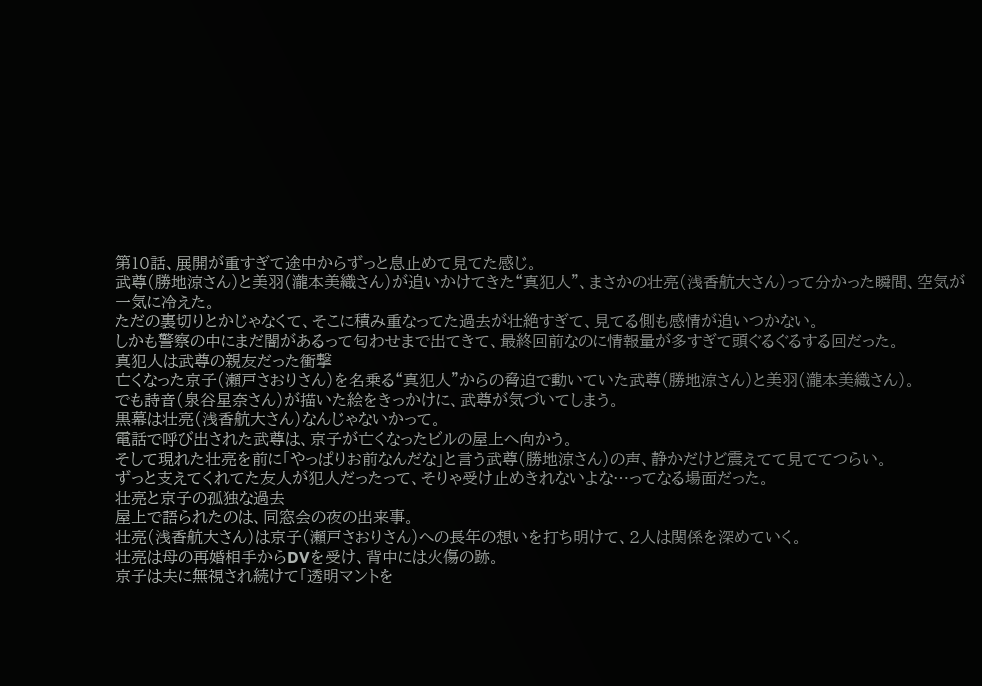第10話、展開が重すぎて途中からずっと息止めて見てた感じ。
武尊(勝地涼さん)と美羽(瀧本美織さん)が追いかけてきた“真犯人”、まさかの壮亮(浅香航大さん)って分かった瞬間、空気が一気に冷えた。
ただの裏切りとかじゃなくて、そこに積み重なってた過去が壮絶すぎて、見てる側も感情が追いつかない。
しかも警察の中にまだ闇があるって匂わせまで出てきて、最終回前なのに情報量が多すぎて頭ぐるぐるする回だった。
真犯人は武尊の親友だった衝撃
亡くなった京子(瀬戸さおりさん)を名乗る“真犯人”からの脅迫で動いていた武尊(勝地涼さん)と美羽(瀧本美織さん)。
でも詩音(泉谷星奈さん)が描いた絵をきっかけに、武尊が気づいてしまう。
黒幕は壮亮(浅香航大さん)なんじゃないかって。
電話で呼び出された武尊は、京子が亡くなったビルの屋上へ向かう。
そして現れた壮亮を前に「やっぱりお前なんだな」と言う武尊(勝地涼さん)の声、静かだけど震えてて見ててつらい。
ずっと支えてくれてた友人が犯人だったって、そりゃ受け止めきれないよな…ってなる場面だった。
壮亮と京子の孤独な過去
屋上で語られたのは、同窓会の夜の出来事。
壮亮(浅香航大さん)は京子(瀬戸さおりさん)への長年の想いを打ち明けて、2人は関係を深めていく。
壮亮は母の再婚相手からDVを受け、背中には火傷の跡。
京子は夫に無視され続けて「透明マントを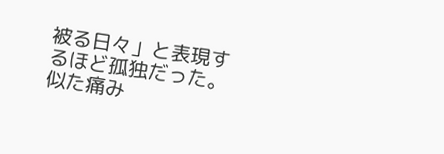被る日々」と表現するほど孤独だった。
似た痛み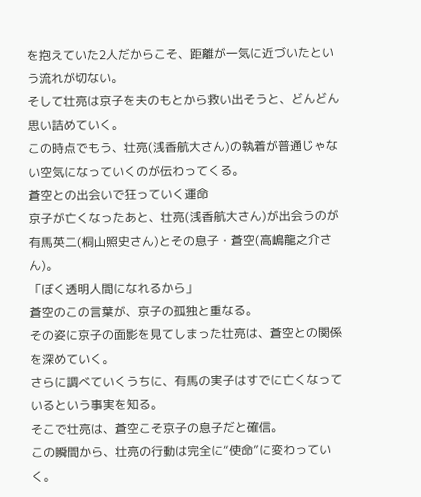を抱えていた2人だからこそ、距離が一気に近づいたという流れが切ない。
そして壮亮は京子を夫のもとから救い出そうと、どんどん思い詰めていく。
この時点でもう、壮亮(浅香航大さん)の執着が普通じゃない空気になっていくのが伝わってくる。
蒼空との出会いで狂っていく運命
京子が亡くなったあと、壮亮(浅香航大さん)が出会うのが有馬英二(桐山照史さん)とその息子・蒼空(高嶋龍之介さん)。
「ぼく透明人間になれるから」
蒼空のこの言葉が、京子の孤独と重なる。
その姿に京子の面影を見てしまった壮亮は、蒼空との関係を深めていく。
さらに調べていくうちに、有馬の実子はすでに亡くなっているという事実を知る。
そこで壮亮は、蒼空こそ京子の息子だと確信。
この瞬間から、壮亮の行動は完全に“使命”に変わっていく。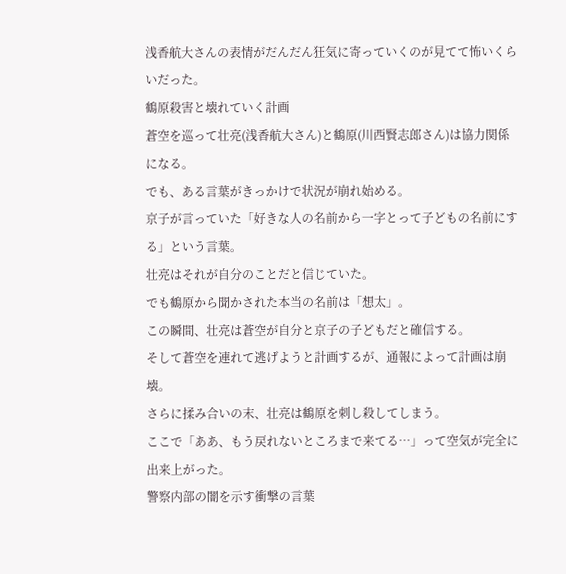浅香航大さんの表情がだんだん狂気に寄っていくのが見てて怖いくらいだった。
鶴原殺害と壊れていく計画
蒼空を巡って壮亮(浅香航大さん)と鶴原(川西賢志郎さん)は協力関係になる。
でも、ある言葉がきっかけで状況が崩れ始める。
京子が言っていた「好きな人の名前から一字とって子どもの名前にする」という言葉。
壮亮はそれが自分のことだと信じていた。
でも鶴原から聞かされた本当の名前は「想太」。
この瞬間、壮亮は蒼空が自分と京子の子どもだと確信する。
そして蒼空を連れて逃げようと計画するが、通報によって計画は崩壊。
さらに揉み合いの末、壮亮は鶴原を刺し殺してしまう。
ここで「ああ、もう戻れないところまで来てる…」って空気が完全に出来上がった。
警察内部の闇を示す衝撃の言葉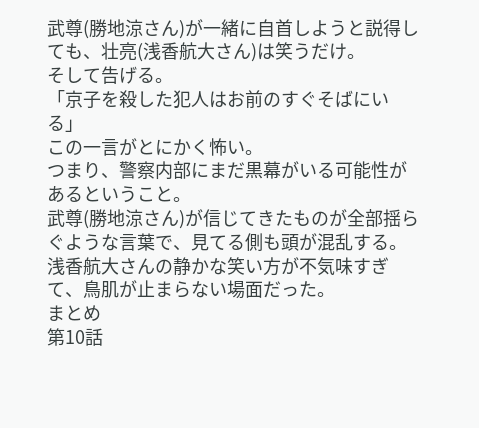武尊(勝地涼さん)が一緒に自首しようと説得しても、壮亮(浅香航大さん)は笑うだけ。
そして告げる。
「京子を殺した犯人はお前のすぐそばにいる」
この一言がとにかく怖い。
つまり、警察内部にまだ黒幕がいる可能性があるということ。
武尊(勝地涼さん)が信じてきたものが全部揺らぐような言葉で、見てる側も頭が混乱する。
浅香航大さんの静かな笑い方が不気味すぎて、鳥肌が止まらない場面だった。
まとめ
第10話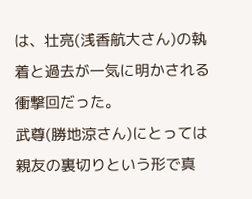は、壮亮(浅香航大さん)の執着と過去が一気に明かされる衝撃回だった。
武尊(勝地涼さん)にとっては親友の裏切りという形で真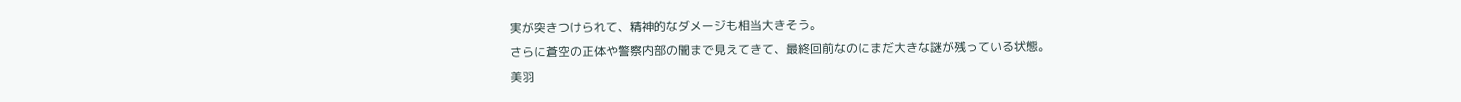実が突きつけられて、精神的なダメージも相当大きそう。
さらに蒼空の正体や警察内部の闇まで見えてきて、最終回前なのにまだ大きな謎が残っている状態。
美羽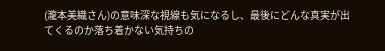(瀧本美織さん)の意味深な視線も気になるし、最後にどんな真実が出てくるのか落ち着かない気持ちの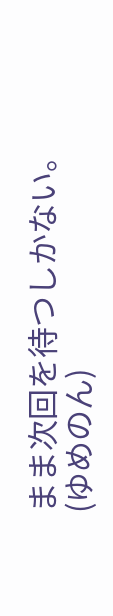まま次回を待つしかない。
(ゆめのん)